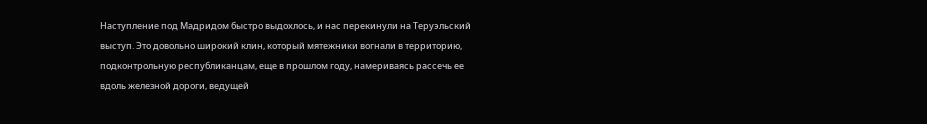Наступление под Мадридом быстро выдохлось, и нас перекинули на Теруэльский выступ. Это довольно широкий клин, который мятежники вогнали в территорию, подконтрольную республиканцам, еще в прошлом году, намериваясь рассечь ее вдоль железной дороги, ведущей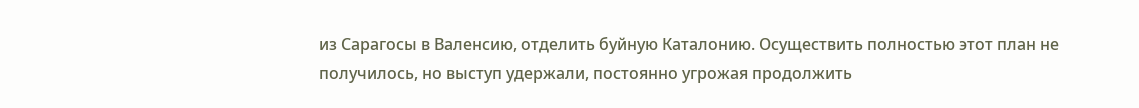из Сарагосы в Валенсию, отделить буйную Каталонию. Осуществить полностью этот план не получилось, но выступ удержали, постоянно угрожая продолжить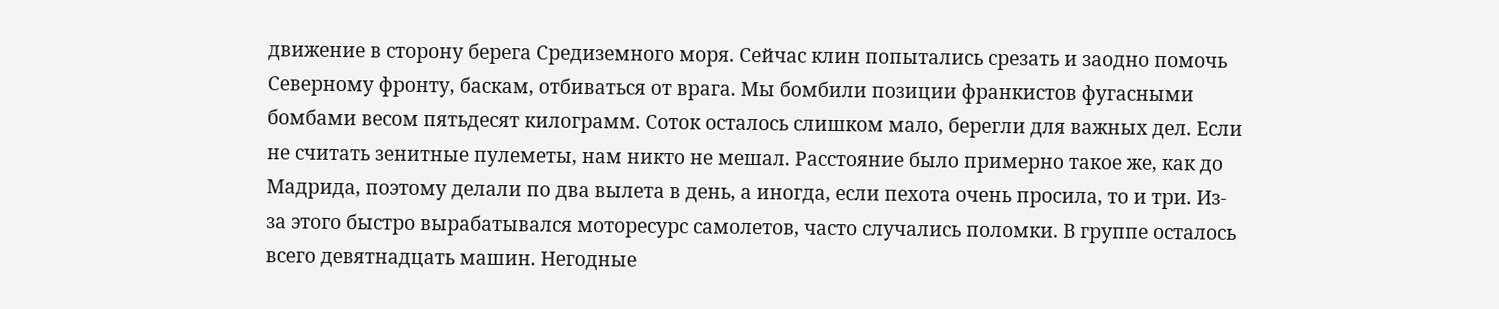движение в сторону берега Средиземного моря. Сейчас клин попытались срезать и заодно помочь Северному фронту, баскам, отбиваться от врага. Мы бомбили позиции франкистов фугасными бомбами весом пятьдесят килограмм. Соток осталось слишком мало, берегли для важных дел. Если не считать зенитные пулеметы, нам никто не мешал. Расстояние было примерно такое же, как до Мадрида, поэтому делали по два вылета в день, а иногда, если пехота очень просила, то и три. Из-за этого быстро вырабатывался моторесурс самолетов, часто случались поломки. В группе осталось всего девятнадцать машин. Негодные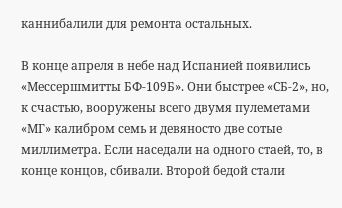каннибалили для ремонта остальных.

В конце апреля в небе над Испанией появились «Мессершмитты БФ-109Б». Они быстрее «СБ-2», но, к счастью, вооружены всего двумя пулеметами «МГ» калибром семь и девяносто две сотые миллиметра. Если наседали на одного стаей, то, в конце концов, сбивали. Второй бедой стали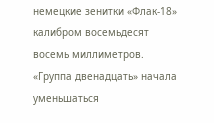немецкие зенитки «Флак-18» калибром восемьдесят восемь миллиметров. «Группа двенадцать» начала уменьшаться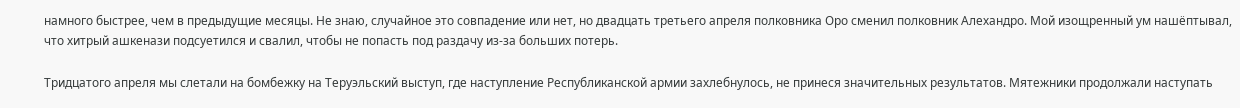намного быстрее, чем в предыдущие месяцы. Не знаю, случайное это совпадение или нет, но двадцать третьего апреля полковника Оро сменил полковник Алехандро. Мой изощренный ум нашёптывал, что хитрый ашкенази подсуетился и свалил, чтобы не попасть под раздачу из-за больших потерь.

Тридцатого апреля мы слетали на бомбежку на Теруэльский выступ, где наступление Республиканской армии захлебнулось, не принеся значительных результатов. Мятежники продолжали наступать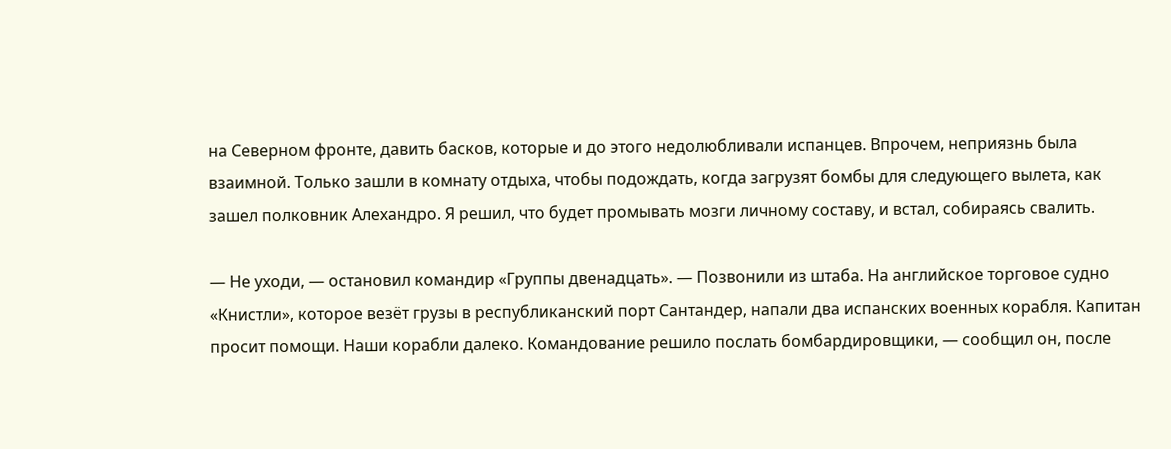на Северном фронте, давить басков, которые и до этого недолюбливали испанцев. Впрочем, неприязнь была взаимной. Только зашли в комнату отдыха, чтобы подождать, когда загрузят бомбы для следующего вылета, как зашел полковник Алехандро. Я решил, что будет промывать мозги личному составу, и встал, собираясь свалить.

— Не уходи, — остановил командир «Группы двенадцать». — Позвонили из штаба. На английское торговое судно «Книстли», которое везёт грузы в республиканский порт Сантандер, напали два испанских военных корабля. Капитан просит помощи. Наши корабли далеко. Командование решило послать бомбардировщики, — сообщил он, после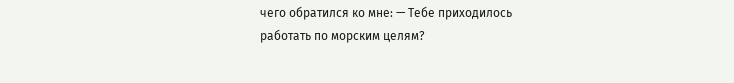чего обратился ко мне: — Тебе приходилось работать по морским целям?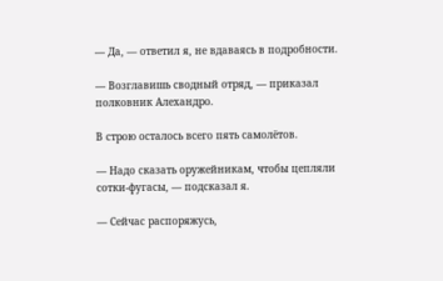— Да, — ответил я, не вдаваясь в подробности.

— Возглавишь сводный отряд, — приказал полковник Алехандро.

В строю осталось всего пять самолётов.

— Надо сказать оружейникам, чтобы цепляли сотки-фугасы, — подсказал я.

— Сейчас распоряжусь,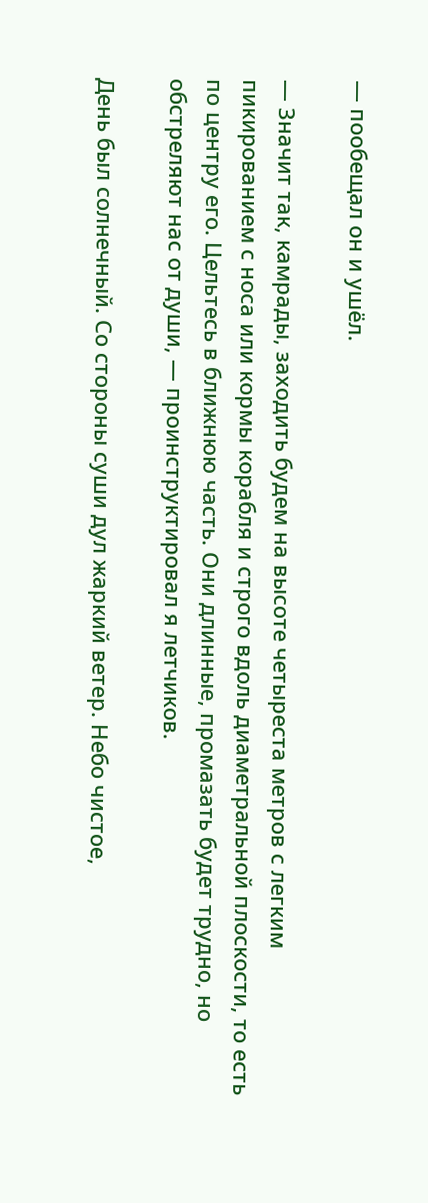— пообещал он и ушёл.

— Значит так, камрады, заходить будем на высоте четыреста метров с легким пикированием с носа или кормы корабля и строго вдоль диаметральной плоскости, то есть по центру его. Цельтесь в ближнюю часть. Они длинные, промазать будет трудно, но обстреляют нас от души, — проинструктировал я летчиков.

День был солнечный. Со стороны суши дул жаркий ветер. Небо чистое,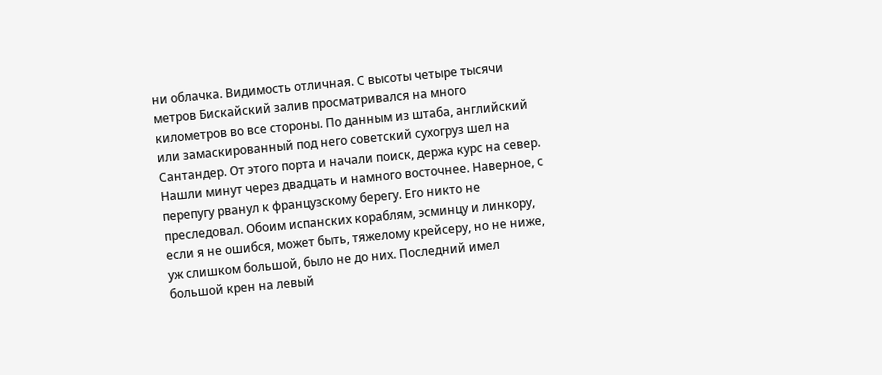ни облачка. Видимость отличная. С высоты четыре тысячи метров Бискайский залив просматривался на много километров во все стороны. По данным из штаба, английский или замаскированный под него советский сухогруз шел на Сантандер. От этого порта и начали поиск, держа курс на север. Нашли минут через двадцать и намного восточнее. Наверное, с перепугу рванул к французскому берегу. Его никто не преследовал. Обоим испанских кораблям, эсминцу и линкору, если я не ошибся, может быть, тяжелому крейсеру, но не ниже, уж слишком большой, было не до них. Последний имел большой крен на левый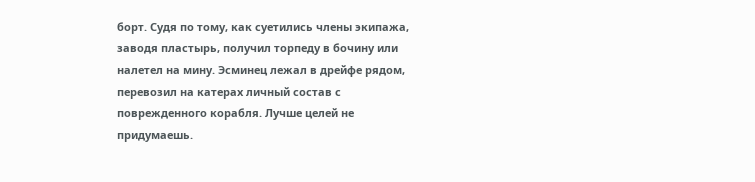борт. Судя по тому, как суетились члены экипажа, заводя пластырь, получил торпеду в бочину или налетел на мину. Эсминец лежал в дрейфе рядом, перевозил на катерах личный состав с поврежденного корабля. Лучше целей не придумаешь.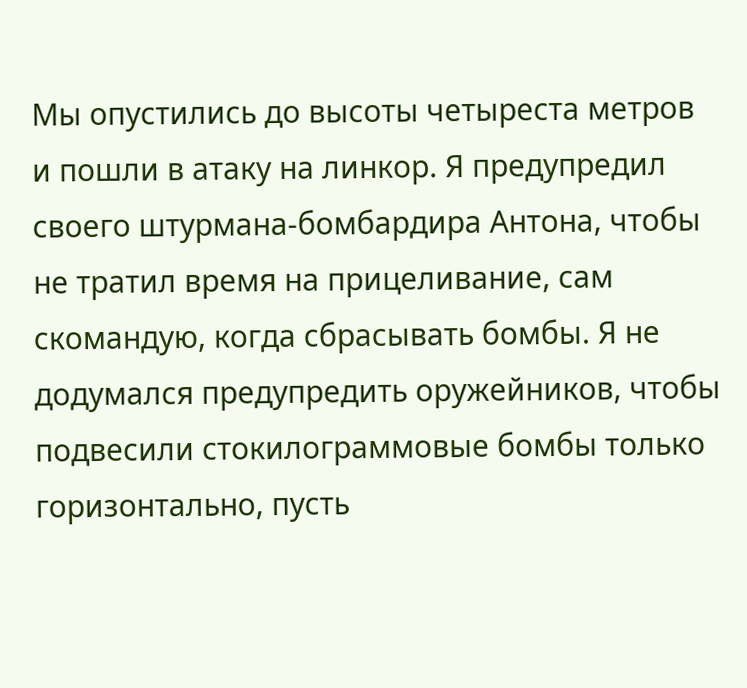Мы опустились до высоты четыреста метров и пошли в атаку на линкор. Я предупредил своего штурмана-бомбардира Антона, чтобы не тратил время на прицеливание, сам скомандую, когда сбрасывать бомбы. Я не додумался предупредить оружейников, чтобы подвесили стокилограммовые бомбы только горизонтально, пусть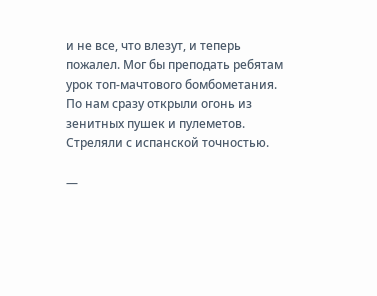и не все, что влезут, и теперь пожалел. Мог бы преподать ребятам урок топ-мачтового бомбометания. По нам сразу открыли огонь из зенитных пушек и пулеметов. Стреляли с испанской точностью.

—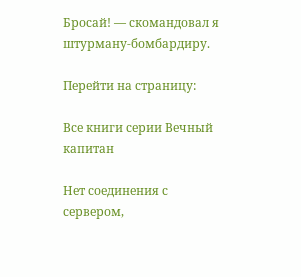Бросай! — скомандовал я штурману-бомбардиру.

Перейти на страницу:

Все книги серии Вечный капитан

Нет соединения с сервером,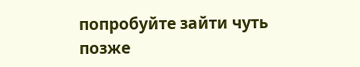попробуйте зайти чуть позже